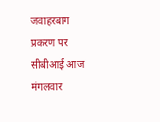जवाहरबाग प्रकरण पर सीबीआई आज मंगलवार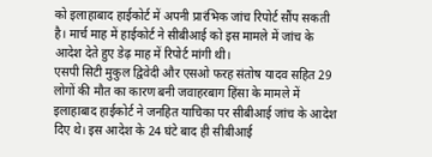को इलाहाबाद हाईकोर्ट में अपनी प्रारंभिक जांच रिपोर्ट सौंप सकती है। मार्च माह में हाईकोर्ट ने सीबीआई को इस मामले में जांच के आदेश देते हुए डेढ़ माह में रिपोर्ट मांगी थी।
एसपी सिटी मुकुल द्विवेदी और एसओ फरह संतोष यादव सहित 29 लोगों की मौत का कारण बनी जवाहरबाग हिंसा के मामले में इलाहाबाद हाईकोर्ट ने जनहित याचिका पर सीबीआई जांच के आदेश दिए थे। इस आदेश के 24 घंटे बाद ही सीबीआई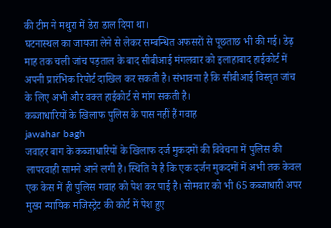की टीम ने मथुरा में डेरा डाल दिया था।
घटनास्थल का जायजा लेने से लेकर सम्बन्धित अफसरों से पूछताछ भी की गई। डेढ़ माह तक चली जांच पड़ताल के बाद सीबीआई मंगलवार को इलाहाबाद हाईकोर्ट में अपनी प्रारंभिक रिपोर्ट दाखिल कर सकती है। संभावना है कि सीबीआई विस्तृत जांच के लिए अभी और वक्त हाईकोर्ट से मांग सकती है।
कब्जाधारियों के खिलाफ पुलिस के पास नहीं हैं गवाह
jawahar bagh
जवाहर बाग के कब्जाधारियों के खिलाफ दर्ज मुकदमों की विवेचना में पुलिस की लापरवाही सामने आने लगी है। स्थिति ये है कि एक दर्जन मुकदमों में अभी तक केवल एक केस में ही पुलिस गवाह को पेश कर पाई है। सोमवार को भी 65 कब्जाधारी अपर मुख्य न्यायिक मजिस्ट्रेट की कोर्ट में पेश हुए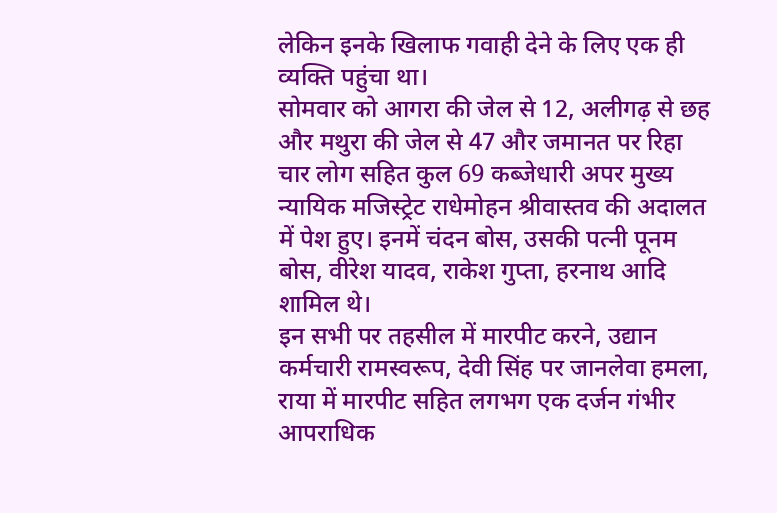लेकिन इनके खिलाफ गवाही देने के लिए एक ही व्यक्ति पहुंचा था।
सोमवार को आगरा की जेल से 12, अलीगढ़ से छह और मथुरा की जेल से 47 और जमानत पर रिहा चार लोग सहित कुल 69 कब्जेधारी अपर मुख्य न्यायिक मजिस्ट्रेट राधेमोहन श्रीवास्तव की अदालत में पेश हुए। इनमें चंदन बोस, उसकी पत्नी पूनम बोस, वीरेश यादव, राकेश गुप्ता, हरनाथ आदि शामिल थे।
इन सभी पर तहसील में मारपीट करने, उद्यान कर्मचारी रामस्वरूप, देवी सिंह पर जानलेवा हमला, राया में मारपीट सहित लगभग एक दर्जन गंभीर आपराधिक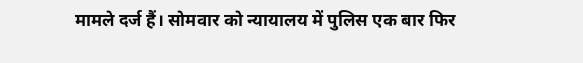मामले दर्ज हैं। सोमवार को न्यायालय में पुलिस एक बार फिर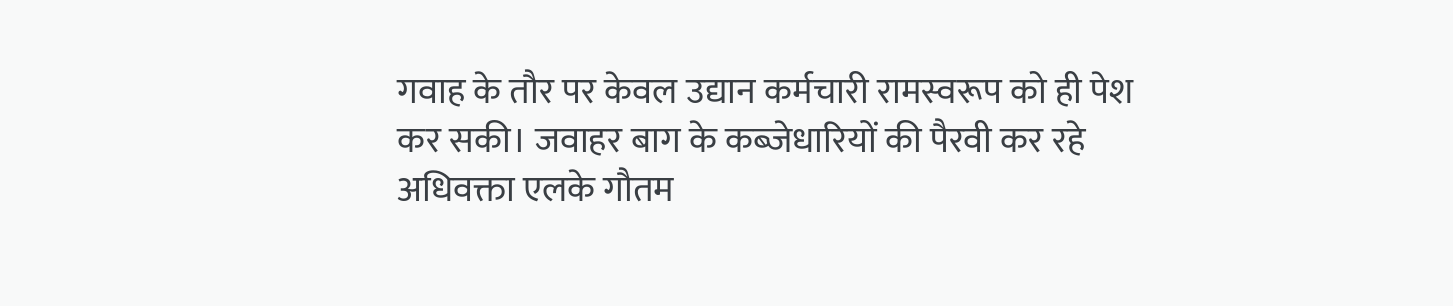गवाह के तौर पर केवल उद्यान कर्मचारी रामस्वरूप को ही पेश कर सकी। जवाहर बाग के कब्जेधारियों की पैरवी कर रहे अधिवक्ता एलके गौतम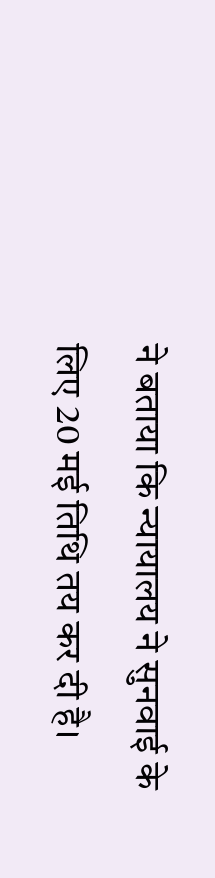ने बताया कि न्यायालय ने सुनवाई के लिए 20 मई तिथि तय कर दी है।